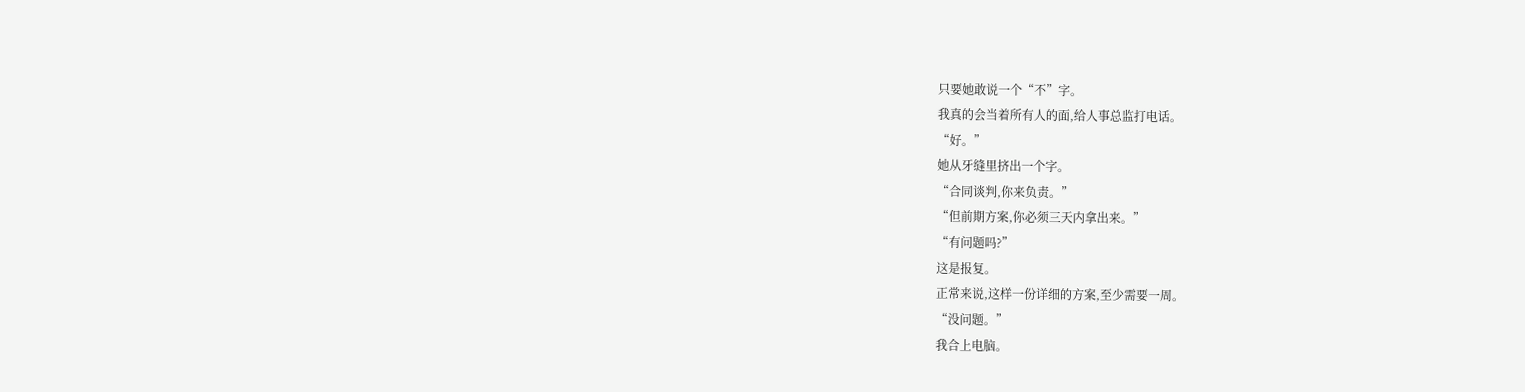只要她敢说一个“不”字。
我真的会当着所有人的面,给人事总监打电话。
“好。”
她从牙缝里挤出一个字。
“合同谈判,你来负责。”
“但前期方案,你必须三天内拿出来。”
“有问题吗?”
这是报复。
正常来说,这样一份详细的方案,至少需要一周。
“没问题。”
我合上电脑。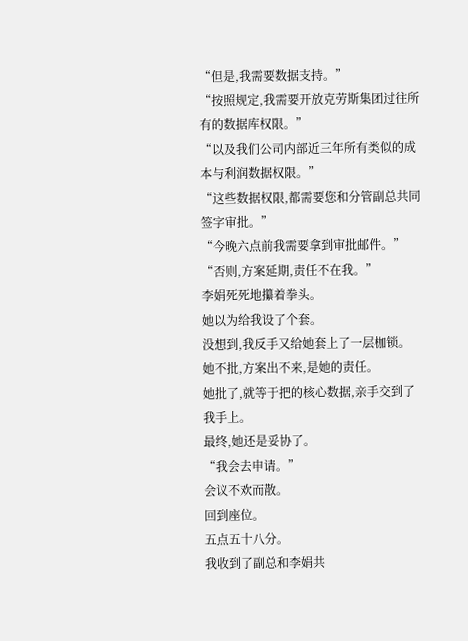“但是,我需要数据支持。”
“按照规定,我需要开放克劳斯集团过往所有的数据库权限。”
“以及我们公司内部近三年所有类似的成本与利润数据权限。”
“这些数据权限,都需要您和分管副总共同签字审批。”
“今晚六点前我需要拿到审批邮件。”
“否则,方案延期,责任不在我。”
李娟死死地攥着拳头。
她以为给我设了个套。
没想到,我反手又给她套上了一层枷锁。
她不批,方案出不来,是她的责任。
她批了,就等于把的核心数据,亲手交到了我手上。
最终,她还是妥协了。
“我会去申请。”
会议不欢而散。
回到座位。
五点五十八分。
我收到了副总和李娟共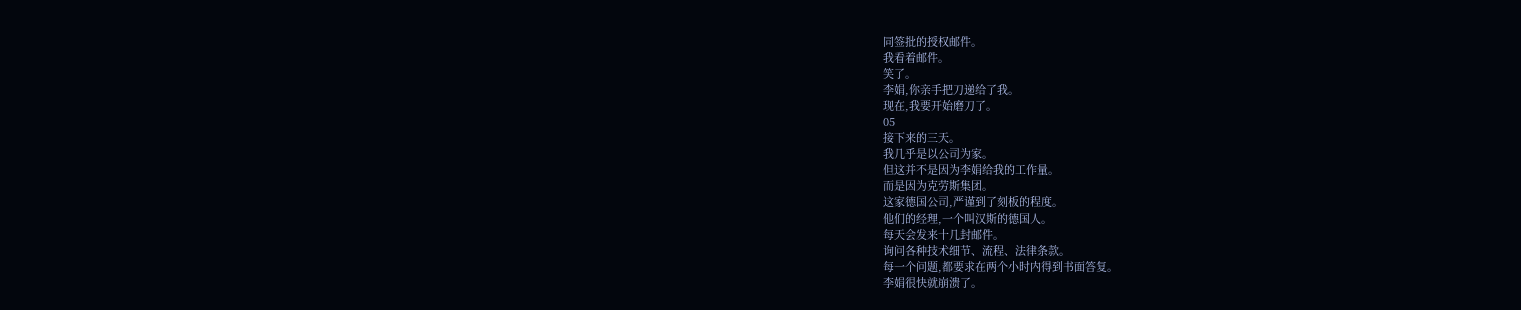同签批的授权邮件。
我看着邮件。
笑了。
李娟,你亲手把刀递给了我。
现在,我要开始磨刀了。
05
接下来的三天。
我几乎是以公司为家。
但这并不是因为李娟给我的工作量。
而是因为克劳斯集团。
这家德国公司,严谨到了刻板的程度。
他们的经理,一个叫汉斯的德国人。
每天会发来十几封邮件。
询问各种技术细节、流程、法律条款。
每一个问题,都要求在两个小时内得到书面答复。
李娟很快就崩溃了。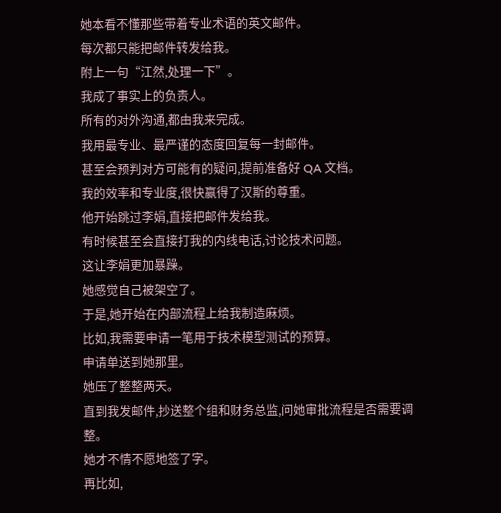她本看不懂那些带着专业术语的英文邮件。
每次都只能把邮件转发给我。
附上一句“江然,处理一下”。
我成了事实上的负责人。
所有的对外沟通,都由我来完成。
我用最专业、最严谨的态度回复每一封邮件。
甚至会预判对方可能有的疑问,提前准备好 QA 文档。
我的效率和专业度,很快赢得了汉斯的尊重。
他开始跳过李娟,直接把邮件发给我。
有时候甚至会直接打我的内线电话,讨论技术问题。
这让李娟更加暴躁。
她感觉自己被架空了。
于是,她开始在内部流程上给我制造麻烦。
比如,我需要申请一笔用于技术模型测试的预算。
申请单送到她那里。
她压了整整两天。
直到我发邮件,抄送整个组和财务总监,问她审批流程是否需要调整。
她才不情不愿地签了字。
再比如,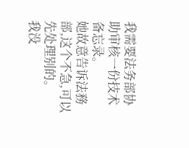我需要法务部协助审核一份技术备忘录。
她故意告诉法務部,这个不急,可以先处理别的。
我没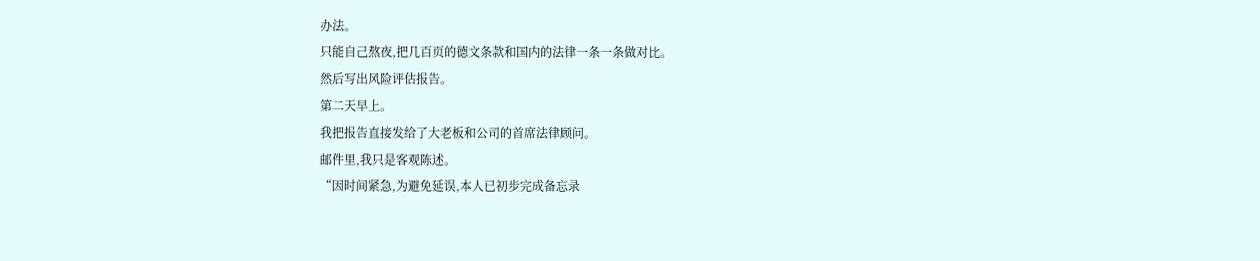办法。
只能自己熬夜,把几百页的德文条款和国内的法律一条一条做对比。
然后写出风险评估报告。
第二天早上。
我把报告直接发给了大老板和公司的首席法律顾问。
邮件里,我只是客观陈述。
“因时间紧急,为避免延误,本人已初步完成备忘录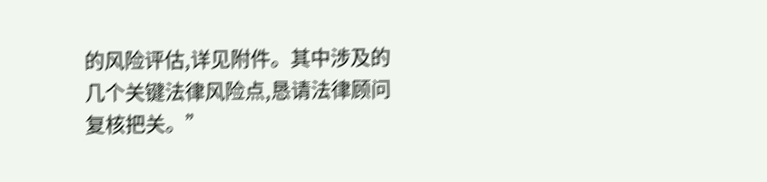的风险评估,详见附件。其中涉及的几个关键法律风险点,恳请法律顾问复核把关。”